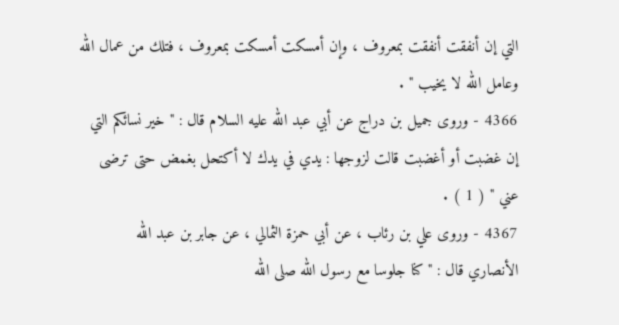التي إن أنفقت أنفقت بمعروف ، وإن أمسكت أمسكت بمعروف ، فتلك من عمال الله
وعامل الله لا يخيب " .
4366 - وروى جميل بن دراج عن أبي عبد الله عليه السلام قال : " خير نسائكم التي
إن غضبت أو أغضبت قالت لزوجها : يدي في يدك لا أكتحل بغمض حتى ترضى
عني " ( 1 ) .
4367 - وروى علي بن رئاب ، عن أبي حمزة الثمالي ، عن جابر بن عبد الله
الأنصاري قال : " كنا جلوسا مع رسول الله صلى الله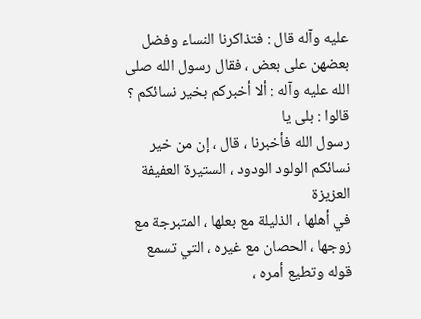عليه وآله قال : فتذاكرنا النساء وفضل
بعضهن على بعض ، فقال رسول الله صلى الله عليه وآله : ألا أخبركم بخير نسائكم ؟ قالوا : بلى يا
رسول الله فأخبرنا ، قال ، إن من خير نسائكم الولود الودود ، الستيرة العفيفة العزيزة
في أهلها ، الذليلة مع بعلها ، المتبرجة مع زوجها ، الحصان مع غيره ، التي تسمع
قوله وتطيع أمره ،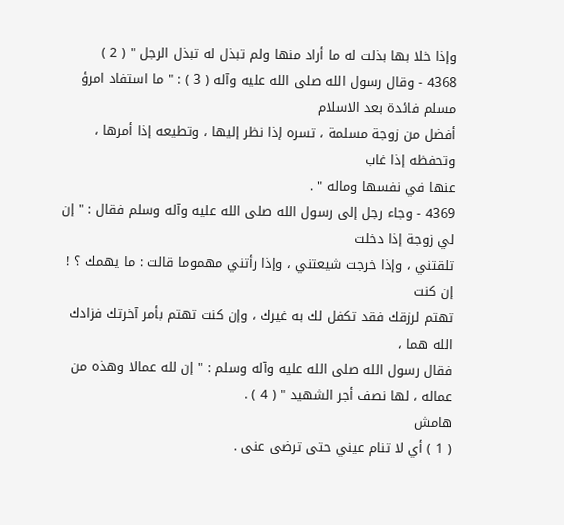وإذا خلا بها بذلت له ما أراد منها ولم تبذل له تبذل الرجل " ( 2 )
4368 - وقال رسول الله صلى الله عليه وآله ( 3 ) : " ما استفاد امرؤ مسلم فائدة بعد الاسلام
أفضل من زوجة مسلمة ، تسره إذا نظر إليها ، وتطيعه إذا أمرها ، وتحفظه إذا غاب
عنها في نفسها وماله " .
4369 - وجاء رجل إلى رسول الله صلى الله عليه وآله وسلم فقال : " إن لي زوجة إذا دخلت
تلقتني ، وإذا خرجت شيعتني ، وإذا رأتني مهموما قالت : ما يهمك ؟ ! إن كنت
تهتم لرزقك فقد تكفل لك به غيرك ، وإن كنت تهتم بأمر آخرتك فزادك الله هما ،
فقال رسول الله صلى الله عليه وآله وسلم : " إن لله عمالا وهذه من عماله ، لها نصف أجر الشهيد " ( 4 ) .
هامش
( 1 ) أي لا تنام عيني حتى ترضى عنى .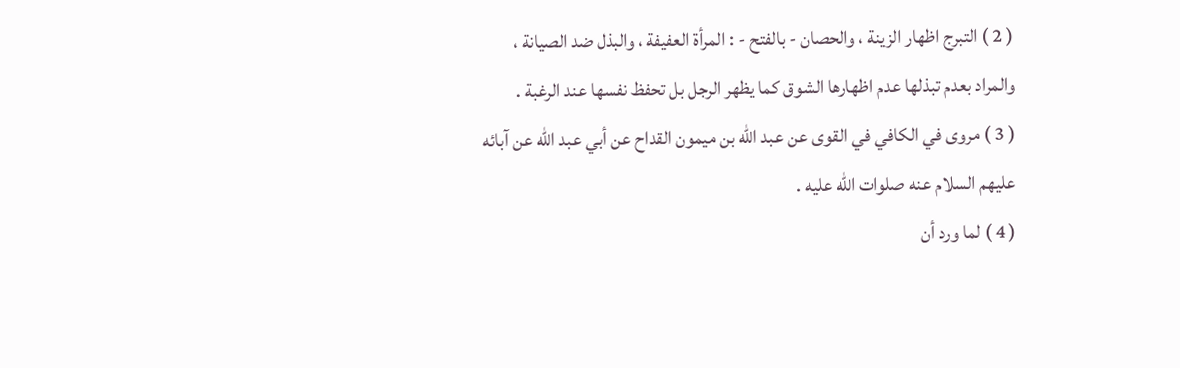( 2 ) التبرج اظهار الزينة ، والحصان - بالفتح - : المرأة العفيفة ، والبذل ضد الصيانة ،
والمراد بعدم تبذلها عدم اظهارها الشوق كما يظهر الرجل بل تحفظ نفسها عند الرغبة .
( 3 ) مروى في الكافي في القوى عن عبد الله بن ميمون القداح عن أبي عبد الله عن آبائه
عليهم السلام عنه صلوات الله عليه .
( 4 ) لما ورد أن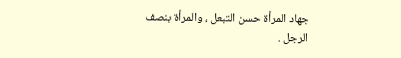جهاد المرأة حسن التبعل ، والمرأة بنصف الرجل .